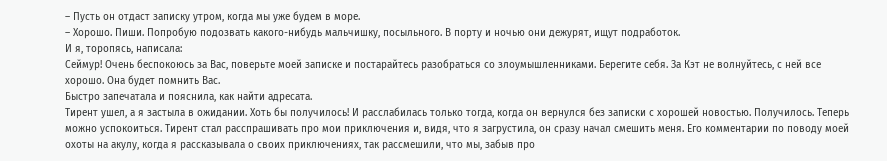– Пусть он отдаст записку утром, когда мы уже будем в море.
– Хорошо. Пиши. Попробую подозвать какого-нибудь мальчишку, посыльного. В порту и ночью они дежурят, ищут подработок.
И я, торопясь, написала:
Сеймур! Очень беспокоюсь за Вас, поверьте моей записке и постарайтесь разобраться со злоумышленниками. Берегите себя. За Кэт не волнуйтесь, с ней все хорошо. Она будет помнить Вас.
Быстро запечатала и пояснила, как найти адресата.
Тирент ушел, а я застыла в ожидании. Хоть бы получилось! И расслабилась только тогда, когда он вернулся без записки с хорошей новостью. Получилось. Теперь можно успокоиться. Тирент стал расспрашивать про мои приключения и, видя, что я загрустила, он сразу начал смешить меня. Его комментарии по поводу моей охоты на акулу, когда я рассказывала о своих приключениях, так рассмешили, что мы, забыв про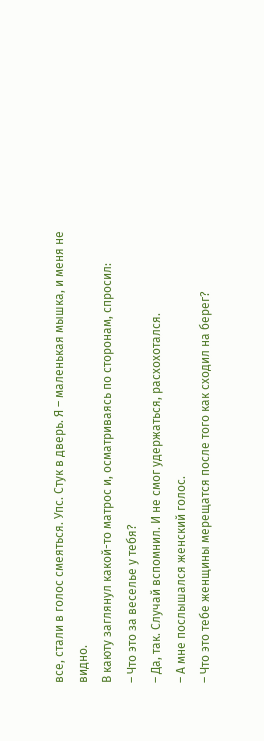все, стали в голос смеяться. Упс. Стук в дверь. Я – маленькая мышка, и меня не видно.
В каюту заглянул какой-то матрос и, осматриваясь по сторонам, спросил:
– Что это за веселье у тебя?
– Да, так. Случай вспомнил. И не смог удержаться, расхохотался.
– А мне послышался женский голос.
– Что это тебе женщины мерещатся после того как сходил на берег?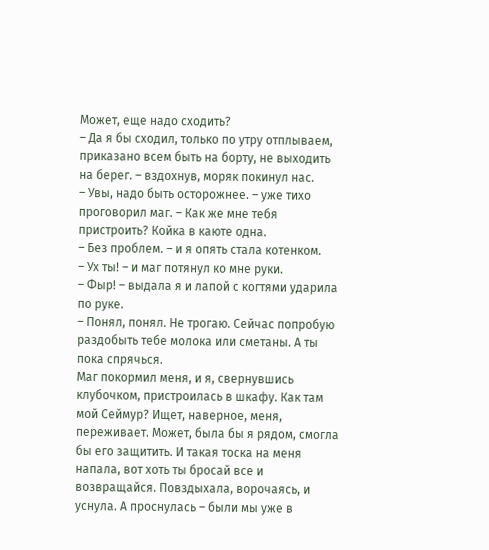Может, еще надо сходить?
– Да я бы сходил, только по утру отплываем, приказано всем быть на борту, не выходить на берег. – вздохнув, моряк покинул нас.
– Увы, надо быть осторожнее. – уже тихо проговорил маг. – Как же мне тебя пристроить? Койка в каюте одна.
– Без проблем. – и я опять стала котенком.
– Ух ты! – и маг потянул ко мне руки.
– Фыр! – выдала я и лапой с когтями ударила по руке.
– Понял, понял. Не трогаю. Сейчас попробую раздобыть тебе молока или сметаны. А ты пока спрячься.
Маг покормил меня, и я, свернувшись клубочком, пристроилась в шкафу. Как там мой Сеймур? Ищет, наверное, меня, переживает. Может, была бы я рядом, смогла бы его защитить. И такая тоска на меня напала, вот хоть ты бросай все и возвращайся. Повздыхала, ворочаясь, и уснула. А проснулась – были мы уже в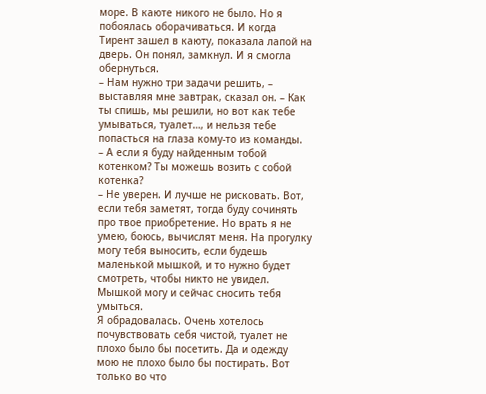море. В каюте никого не было. Но я побоялась оборачиваться. И когда Тирент зашел в каюту, показала лапой на дверь. Он понял, замкнул. И я смогла обернуться.
– Нам нужно три задачи решить, – выставляя мне завтрак, сказал он. – Как ты спишь, мы решили, но вот как тебе умываться, туалет…, и нельзя тебе попасться на глаза кому-то из команды.
– А если я буду найденным тобой котенком? Ты можешь возить с собой котенка?
– Не уверен. И лучше не рисковать. Вот, если тебя заметят, тогда буду сочинять про твое приобретение. Но врать я не умею, боюсь, вычислят меня. На прогулку могу тебя выносить, если будешь маленькой мышкой, и то нужно будет смотреть, чтобы никто не увидел. Мышкой могу и сейчас сносить тебя умыться.
Я обрадовалась. Очень хотелось почувствовать себя чистой, туалет не плохо было бы посетить. Да и одежду мою не плохо было бы постирать. Вот только во что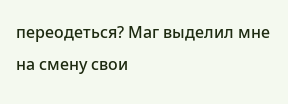переодеться? Маг выделил мне на смену свои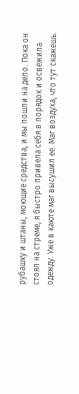рубашку и штаны, моющие средства, и мы пошли на дело. Пока он стоял на стреме, я быстро привела себя в порядок и освежила одежду. Уже в каюте маг высушил ее. Маг воздуха, что тут скажешь.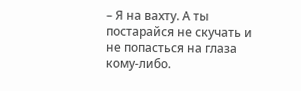– Я на вахту. А ты постарайся не скучать и не попасться на глаза кому-либо.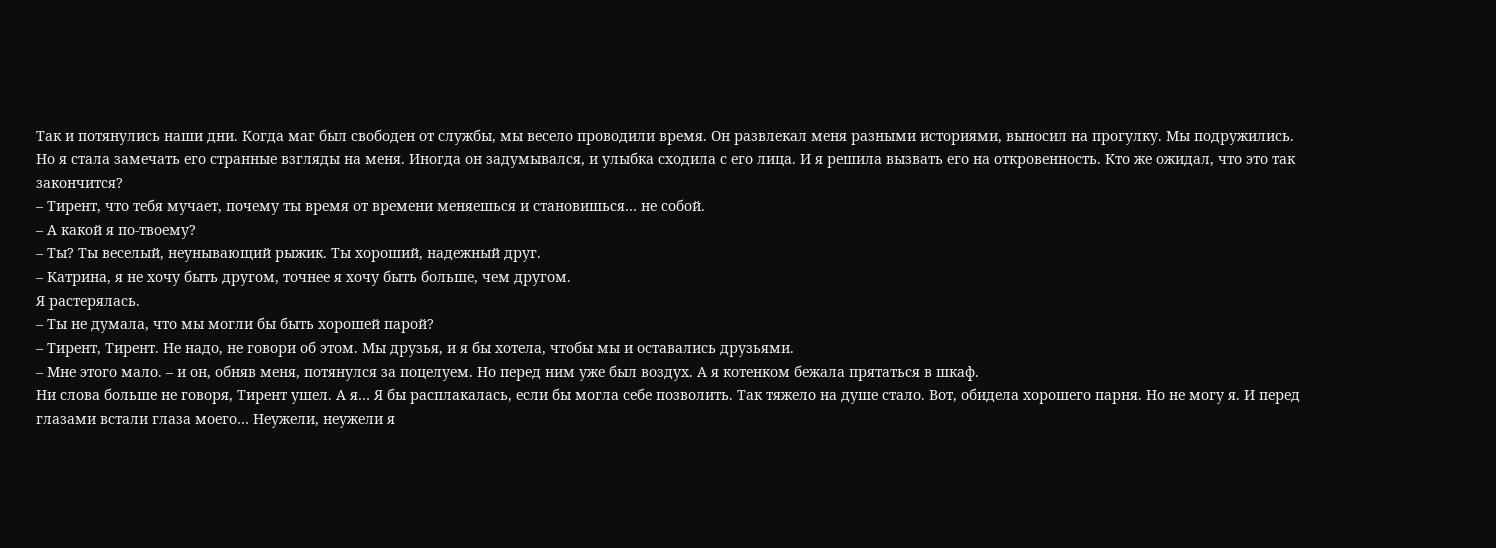Так и потянулись наши дни. Когда маг был свободен от службы, мы весело проводили время. Он развлекал меня разными историями, выносил на прогулку. Мы подружились. Но я стала замечать его странные взгляды на меня. Иногда он задумывался, и улыбка сходила с его лица. И я решила вызвать его на откровенность. Кто же ожидал, что это так закончится?
– Тирент, что тебя мучает, почему ты время от времени меняешься и становишься… не собой.
– А какой я по-твоему?
– Ты? Ты веселый, неунывающий рыжик. Ты хороший, надежный друг.
– Катрина, я не хочу быть другом, точнее я хочу быть больше, чем другом.
Я растерялась.
– Ты не думала, что мы могли бы быть хорошей парой?
– Тирент, Тирент. Не надо, не говори об этом. Мы друзья, и я бы хотела, чтобы мы и оставались друзьями.
– Мне этого мало. – и он, обняв меня, потянулся за поцелуем. Но перед ним уже был воздух. А я котенком бежала прятаться в шкаф.
Ни слова больше не говоря, Тирент ушел. А я… Я бы расплакалась, если бы могла себе позволить. Так тяжело на душе стало. Вот, обидела хорошего парня. Но не могу я. И перед глазами встали глаза моего… Неужели, неужели я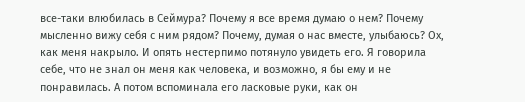все-таки влюбилась в Сеймура? Почему я все время думаю о нем? Почему мысленно вижу себя с ним рядом? Почему, думая о нас вместе, улыбаюсь? Ох, как меня накрыло. И опять нестерпимо потянуло увидеть его. Я говорила себе, что не знал он меня как человека, и возможно, я бы ему и не понравилась. А потом вспоминала его ласковые руки, как он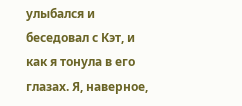улыбался и беседовал с Кэт, и как я тонула в его глазах. Я, наверное,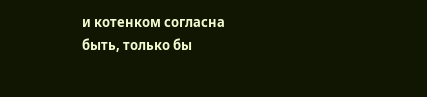и котенком согласна быть, только бы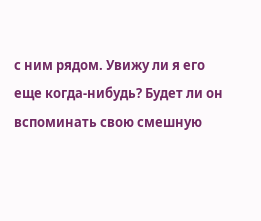с ним рядом. Увижу ли я его еще когда-нибудь? Будет ли он вспоминать свою смешную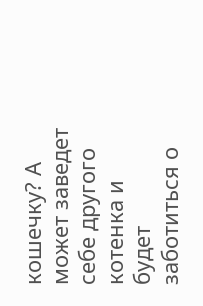кошечку? А может заведет себе другого котенка и будет заботиться о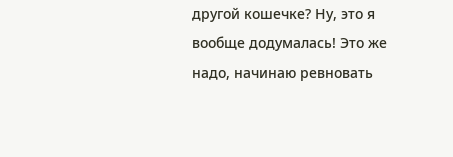другой кошечке? Ну, это я вообще додумалась! Это же надо, начинаю ревновать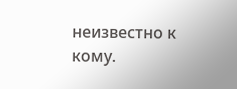неизвестно к кому.